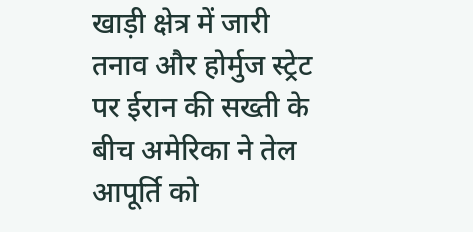खाड़ी क्षेत्र में जारी तनाव और होर्मुज स्ट्रेट पर ईरान की सख्ती के बीच अमेरिका ने तेल आपूर्ति को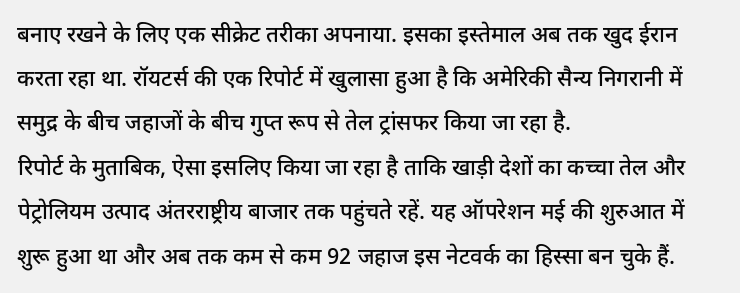बनाए रखने के लिए एक सीक्रेट तरीका अपनाया. इसका इस्तेमाल अब तक खुद ईरान करता रहा था. रॉयटर्स की एक रिपोर्ट में खुलासा हुआ है कि अमेरिकी सैन्य निगरानी में समुद्र के बीच जहाजों के बीच गुप्त रूप से तेल ट्रांसफर किया जा रहा है.
रिपोर्ट के मुताबिक, ऐसा इसलिए किया जा रहा है ताकि खाड़ी देशों का कच्चा तेल और पेट्रोलियम उत्पाद अंतरराष्ट्रीय बाजार तक पहुंचते रहें. यह ऑपरेशन मई की शुरुआत में शुरू हुआ था और अब तक कम से कम 92 जहाज इस नेटवर्क का हिस्सा बन चुके हैं.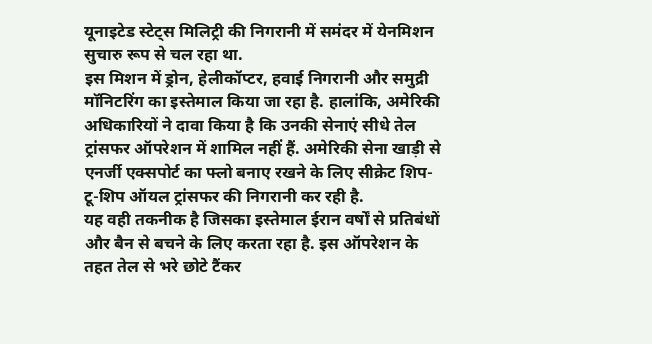यूनाइटेड स्टेट्स मिलिट्री की निगरानी में समंदर में येनमिशन सुचारु रूप से चल रहा था.
इस मिशन में ड्रोन, हेलीकॉप्टर, हवाई निगरानी और समुद्री मॉनिटरिंग का इस्तेमाल किया जा रहा है. हालांकि, अमेरिकी अधिकारियों ने दावा किया है कि उनकी सेनाएं सीधे तेल ट्रांसफर ऑपरेशन में शामिल नहीं हैं. अमेरिकी सेना खाड़ी से एनर्जी एक्सपोर्ट का फ्लो बनाए रखने के लिए सीक्रेट शिप-टू-शिप ऑयल ट्रांसफर की निगरानी कर रही है.
यह वही तकनीक है जिसका इस्तेमाल ईरान वर्षों से प्रतिबंधों और बैन से बचने के लिए करता रहा है. इस ऑपरेशन के तहत तेल से भरे छोटे टैंकर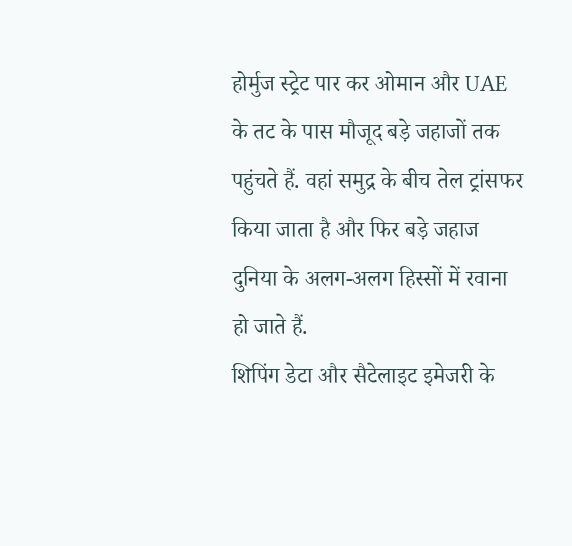होर्मुज स्ट्रेट पार कर ओमान और UAE के तट के पास मौजूद बड़े जहाजों तक पहुंचते हैं. वहां समुद्र के बीच तेल ट्रांसफर किया जाता है और फिर बड़े जहाज दुनिया के अलग-अलग हिस्सों में रवाना हो जाते हैं.
शिपिंग डेटा और सैटेलाइट इमेजरी के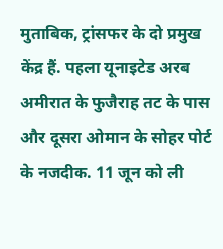मुताबिक, ट्रांसफर के दो प्रमुख केंद्र हैं. पहला यूनाइटेड अरब अमीरात के फुजैराह तट के पास और दूसरा ओमान के सोहर पोर्ट के नजदीक. 11 जून को ली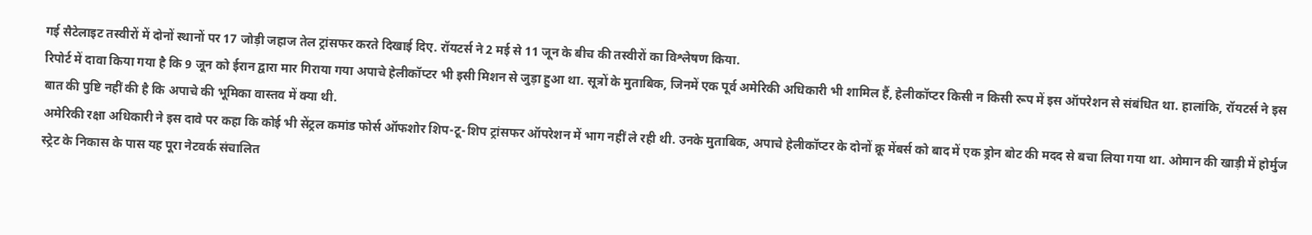गई सैटेलाइट तस्वीरों में दोनों स्थानों पर 17 जोड़ी जहाज तेल ट्रांसफर करते दिखाई दिए. रॉयटर्स ने 2 मई से 11 जून के बीच की तस्वीरों का विश्लेषण किया.
रिपोर्ट में दावा किया गया है कि 9 जून को ईरान द्वारा मार गिराया गया अपाचे हेलीकॉप्टर भी इसी मिशन से जुड़ा हुआ था. सूत्रों के मुताबिक, जिनमें एक पूर्व अमेरिकी अधिकारी भी शामिल हैं, हेलीकॉप्टर किसी न किसी रूप में इस ऑपरेशन से संबंधित था. हालांकि, रॉयटर्स ने इस बात की पुष्टि नहीं की है कि अपाचे की भूमिका वास्तव में क्या थी.
अमेरिकी रक्षा अधिकारी ने इस दावे पर कहा कि कोई भी सेंट्रल कमांड फोर्स ऑफशोर शिप-टू-शिप ट्रांसफर ऑपरेशन में भाग नहीं ले रही थी. उनके मुताबिक, अपाचे हेलीकॉप्टर के दोनों क्रू मेंबर्स को बाद में एक ड्रोन बोट की मदद से बचा लिया गया था. ओमान की खाड़ी में होर्मुज स्ट्रेट के निकास के पास यह पूरा नेटवर्क संचालित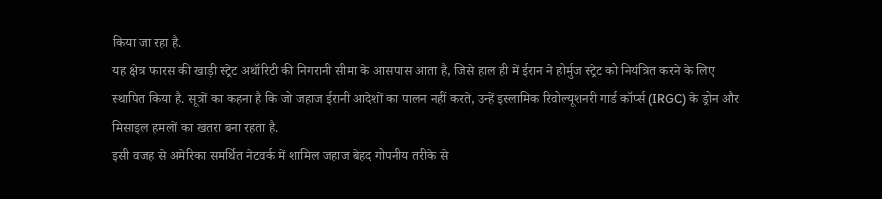किया जा रहा है.
यह क्षेत्र फारस की खाड़ी स्ट्रेट अथॉरिटी की निगरानी सीमा के आसपास आता है, जिसे हाल ही में ईरान ने होर्मुज स्ट्रेट को नियंत्रित करने के लिए स्थापित किया है. सूत्रों का कहना है कि जो जहाज ईरानी आदेशों का पालन नहीं करते, उन्हें इस्लामिक रिवोल्यूशनरी गार्ड कॉर्प्स (IRGC) के ड्रोन और मिसाइल हमलों का खतरा बना रहता है.
इसी वजह से अमेरिका समर्थित नेटवर्क में शामिल जहाज बेहद गोपनीय तरीके से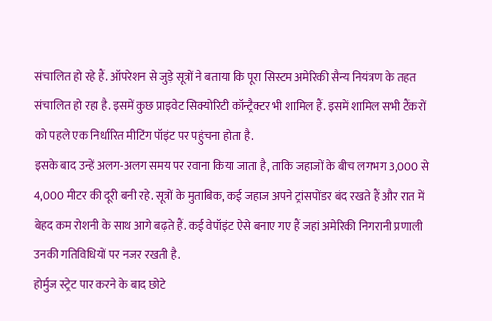संचालित हो रहे हैं. ऑपरेशन से जुड़े सूत्रों ने बताया कि पूरा सिस्टम अमेरिकी सैन्य नियंत्रण के तहत संचालित हो रहा है. इसमें कुछ प्राइवेट सिक्योरिटी कॉन्ट्रैक्टर भी शामिल हैं. इसमें शामिल सभी टैंकरों को पहले एक निर्धारित मीटिंग पॉइंट पर पहुंचना होता है.
इसके बाद उन्हें अलग-अलग समय पर रवाना किया जाता है, ताकि जहाजों के बीच लगभग 3,000 से 4,000 मीटर की दूरी बनी रहे. सूत्रों के मुताबिक, कई जहाज अपने ट्रांसपोंडर बंद रखते हैं और रात में बेहद कम रोशनी के साथ आगे बढ़ते हैं. कई वेपॉइंट ऐसे बनाए गए हैं जहां अमेरिकी निगरानी प्रणाली उनकी गतिविधियों पर नजर रखती है.
होर्मुज स्ट्रेट पार करने के बाद छोटे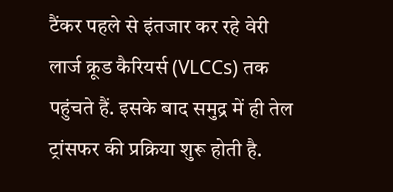टैंकर पहले से इंतजार कर रहे वेरी लार्ज क्रूड कैरियर्स (VLCCs) तक पहुंचते हैं. इसके बाद समुद्र में ही तेल ट्रांसफर की प्रक्रिया शुरू होती है.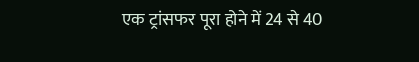एक ट्रांसफर पूरा होने में 24 से 40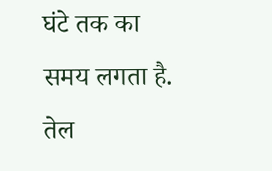घंटे तक का समय लगता है. तेल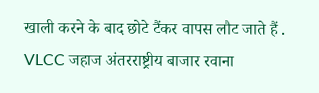खाली करने के बाद छोटे टैंकर वापस लौट जाते हैं . VLCC जहाज अंतरराष्ट्रीय बाजार रवाना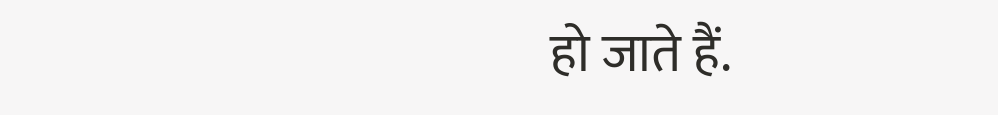हो जाते हैं.